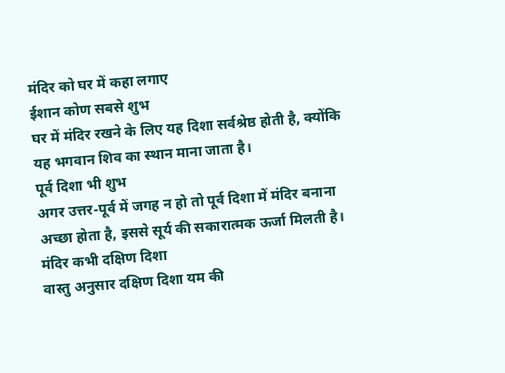मंदिर को घर में कहा लगाए
ईशान कोण सबसे शुभ
घर में मंदिर रखने के लिए यह दिशा सर्वश्रेष्ठ होती है, क्योंकि यह भगवान शिव का स्थान माना जाता है।
पूर्व दिशा भी शुभ
अगर उत्तर-पूर्व में जगह न हो तो पूर्व दिशा में मंदिर बनाना अच्छा होता है, इससे सूर्य की सकारात्मक ऊर्जा मिलती है।
मंदिर कभी दक्षिण दिशा
वास्तु अनुसार दक्षिण दिशा यम की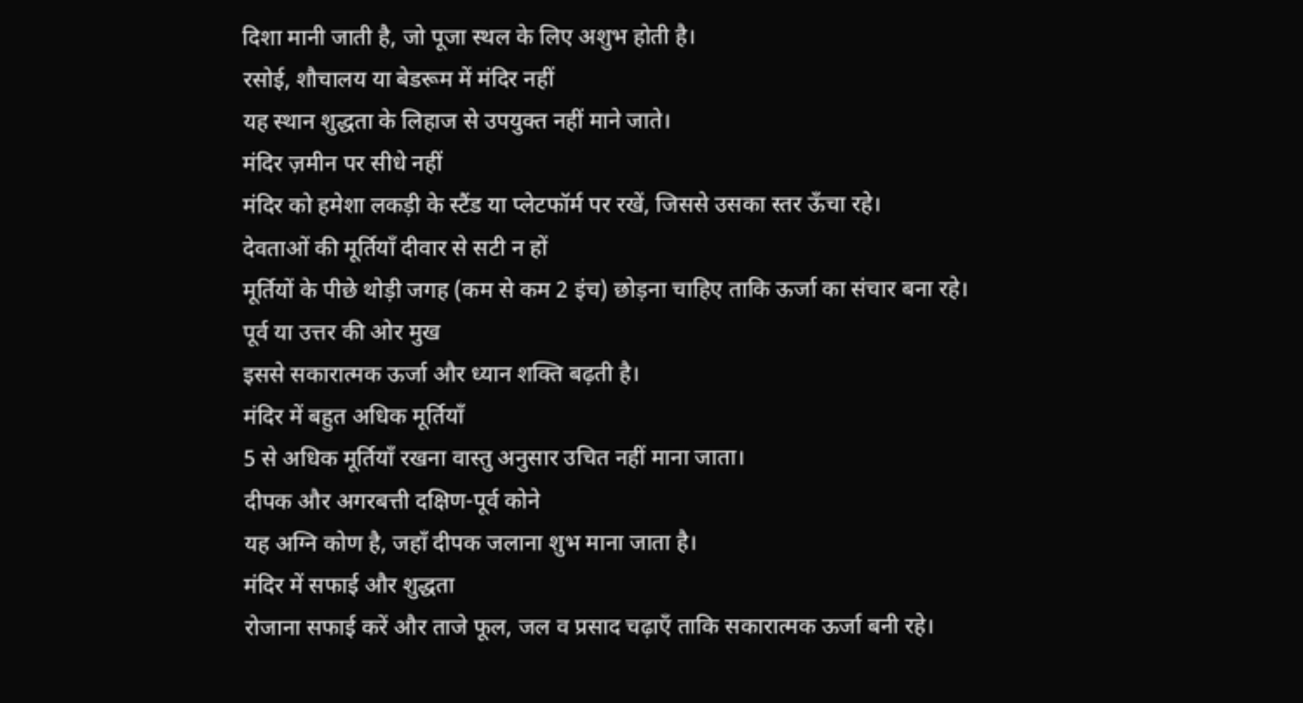दिशा मानी जाती है, जो पूजा स्थल के लिए अशुभ होती है।
रसोई, शौचालय या बेडरूम में मंदिर नहीं
यह स्थान शुद्धता के लिहाज से उपयुक्त नहीं माने जाते।
मंदिर ज़मीन पर सीधे नहीं
मंदिर को हमेशा लकड़ी के स्टैंड या प्लेटफॉर्म पर रखें, जिससे उसका स्तर ऊँचा रहे।
देवताओं की मूर्तियाँ दीवार से सटी न हों
मूर्तियों के पीछे थोड़ी जगह (कम से कम 2 इंच) छोड़ना चाहिए ताकि ऊर्जा का संचार बना रहे।
पूर्व या उत्तर की ओर मुख
इससे सकारात्मक ऊर्जा और ध्यान शक्ति बढ़ती है।
मंदिर में बहुत अधिक मूर्तियाँ
5 से अधिक मूर्तियाँ रखना वास्तु अनुसार उचित नहीं माना जाता।
दीपक और अगरबत्ती दक्षिण-पूर्व कोने
यह अग्नि कोण है, जहाँ दीपक जलाना शुभ माना जाता है।
मंदिर में सफाई और शुद्धता
रोजाना सफाई करें और ताजे फूल, जल व प्रसाद चढ़ाएँ ताकि सकारात्मक ऊर्जा बनी रहे।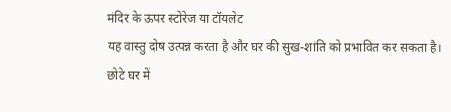मंदिर के ऊपर स्टोरेज या टॉयलेट
यह वास्तु दोष उत्पन्न करता है और घर की सुख-शांति को प्रभावित कर सकता है।
छोटे घर में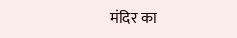मंदिर का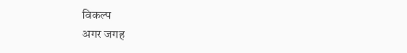विकल्प
अगर जगह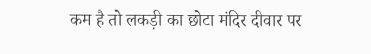कम है तो लकड़ी का छोटा मंदिर दीवार पर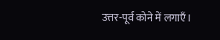उत्तर-पूर्व कोने में लगाएँ।